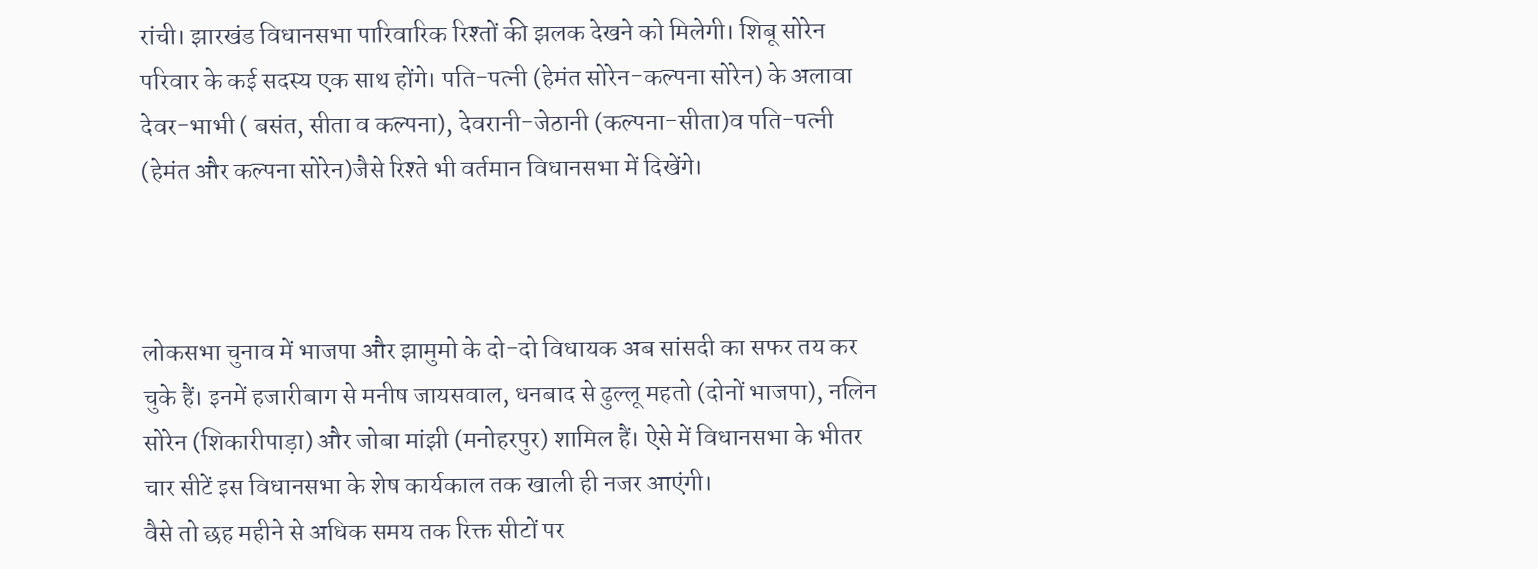रांची। झारखंड विधानसभा पारिवारिक रिश्तों की झलक देखने को मिलेगी। शिबू सोरेन परिवार के कई सदस्य एक साथ होंगे। पति-पत्नी (हेमंत सोरेन-कल्पना सोरेन) के अलावा देवर-भाभी ( बसंत, सीता व कल्पना), देवरानी-जेठानी (कल्पना-सीता)व पति-पत्नी (हेमंत और कल्पना सोरेन)जैसे रिश्ते भी वर्तमान विधानसभा में दिखेंगे।



लोकसभा चुनाव में भाजपा और झामुमो के दो-दो विधायक अब सांसदी का सफर तय कर चुके हैं। इनमें हजारीबाग से मनीष जायसवाल, धनबाद से ढुल्लू महतो (दोनों भाजपा), नलिन सोरेन (शिकारीपाड़ा) और जोबा मांझी (मनोहरपुर) शामिल हैं। ऐसे में विधानसभा के भीतर चार सीटें इस विधानसभा के शेष कार्यकाल तक खाली ही नजर आएंगी।
वैसे तो छह महीने से अधिक समय तक रिक्त सीटों पर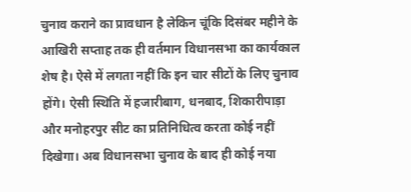चुनाव कराने का प्रावधान है लेकिन चूंकि दिसंबर महीने के आखिरी सप्ताह तक ही वर्तमान विधानसभा का कार्यकाल शेष है। ऐसे में लगता नहीं कि इन चार सीटों के लिए चुनाव होंगे। ऐसी स्थिति में हजारीबाग, धनबाद, शिकारीपाड़ा और मनोहरपुर सीट का प्रतिनिधित्व करता कोई नहीं दिखेगा। अब विधानसभा चुनाव के बाद ही कोई नया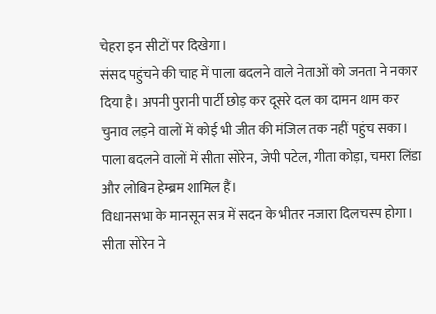चेहरा इन सीटों पर दिखेगा।
संसद पहुंचने की चाह में पाला बदलने वाले नेताओं को जनता ने नकार दिया है। अपनी पुरानी पार्टी छोड़ कर दूसरे दल का दामन थाम कर चुनाव लड़ने वालों में कोई भी जीत की मंजिल तक नहीं पहुंच सका। पाला बदलने वालों में सीता सोरेन, जेपी पटेल, गीता कोड़ा, चमरा लिंडा और लोबिन हेम्ब्रम शामिल हैं।
विधानसभा के मानसून सत्र में सदन के भीतर नजारा दिलचस्प होगा। सीता सोरेन ने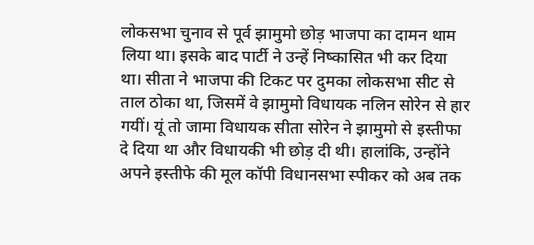लोकसभा चुनाव से पूर्व झामुमो छोड़ भाजपा का दामन थाम लिया था। इसके बाद पार्टी ने उन्हें निष्कासित भी कर दिया था। सीता ने भाजपा की टिकट पर दुमका लोकसभा सीट से ताल ठोका था, जिसमें वे झामुमो विधायक नलिन सोरेन से हार गयीं। यूं तो जामा विधायक सीता सोरेन ने झामुमो से इस्तीफा दे दिया था और विधायकी भी छोड़ दी थी। हालांकि, उन्होंने अपने इस्तीफे की मूल कॉपी विधानसभा स्पीकर को अब तक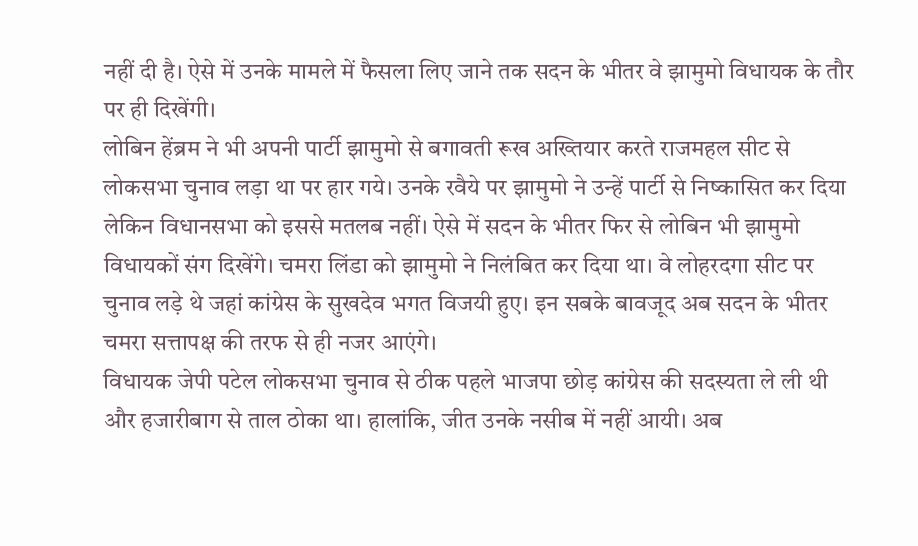नहीं दी है। ऐसे में उनके मामले में फैसला लिए जाने तक सदन के भीतर वे झामुमो विधायक के तौर पर ही दिखेंगी।
लोबिन हेंब्रम ने भी अपनी पार्टी झामुमो से बगावती रूख अख्तियार करते राजमहल सीट से लोकसभा चुनाव लड़ा था पर हार गये। उनके रवैये पर झामुमो ने उन्हें पार्टी से निष्कासित कर दिया लेकिन विधानसभा को इससे मतलब नहीं। ऐसे में सदन के भीतर फिर से लोबिन भी झामुमो विधायकों संग दिखेंगे। चमरा लिंडा को झामुमो ने निलंबित कर दिया था। वे लोहरदगा सीट पर चुनाव लड़े थे जहां कांग्रेस के सुखदेव भगत विजयी हुए। इन सबके बावजूद अब सदन के भीतर चमरा सत्तापक्ष की तरफ से ही नजर आएंगे।
विधायक जेपी पटेल लोकसभा चुनाव से ठीक पहले भाजपा छोड़ कांग्रेस की सदस्यता ले ली थी और हजारीबाग से ताल ठोका था। हालांकि, जीत उनके नसीब में नहीं आयी। अब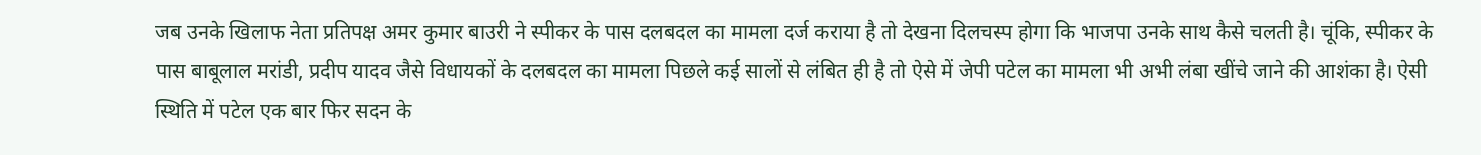जब उनके खिलाफ नेता प्रतिपक्ष अमर कुमार बाउरी ने स्पीकर के पास दलबदल का मामला दर्ज कराया है तो देखना दिलचस्प होगा कि भाजपा उनके साथ कैसे चलती है। चूंकि, स्पीकर के पास बाबूलाल मरांडी, प्रदीप यादव जैसे विधायकों के दलबदल का मामला पिछले कई सालों से लंबित ही है तो ऐसे में जेपी पटेल का मामला भी अभी लंबा खींचे जाने की आशंका है। ऐसी स्थिति में पटेल एक बार फिर सदन के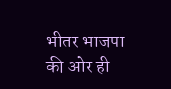भीतर भाजपा की ओर ही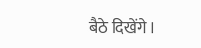बैठे दिखेंगे।